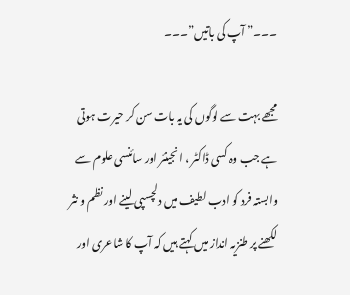۔۔۔” آپ کی باتیں”۔۔۔

مجھے بہت سے لوگوں کی یہ بات سن کر حیرت ہوتی ہے جب وہ کسی ڈاکٹر ، انجینئر اور سائنسی علوم سے وابستہ فرد کو ادب لطیف میں دلچسپی لینے اور نظم و نثر لکھنے پر طنزیہ انداز میں کہتے ہیں کہ آپ کا شاعری اور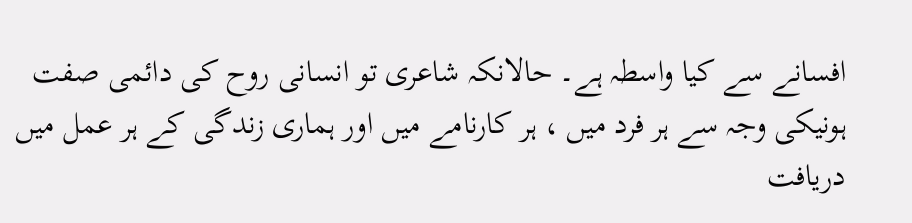افسانے سے کیا واسطہ ہے۔ حالانکہ شاعری تو انسانی روح کی دائمی صفت ہونیکی وجہ سے ہر فرد میں ، ہر کارنامے میں اور ہماری زندگی کے ہر عمل میں دریافت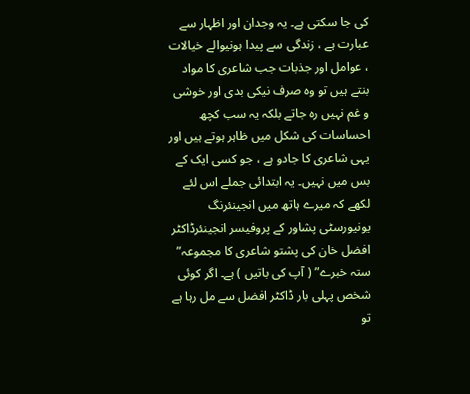کی جا سکتی ہے۔ یہ وجدان اور اظہار سے عبارت ہے ، زندگی سے پیدا ہونیوالے خیالات ، عوامل اور جذبات جب شاعری کا مواد بنتے ہیں تو وہ صرف نیکی بدی اور خوشی و غم نہیں رہ جاتے بلکہ یہ سب کچھ احساسات کی شکل میں ظاہر ہوتے ہیں اور یہی شاعری کا جادو ہے ، جو کسی ایک کے بس میں نہیں۔ یہ ابتدائی جملے اس لئے لکھے کہ میرے ہاتھ میں انجینئرنگ یونیورسٹی پشاور کے پروفیسر انجینئرڈاکٹر افضل خان کی پشتو شاعری کا مجموعہ” ستہ خبرے” ( آپ کی باتیں ) ہے۔ اگر کوئی شخص پہلی بار ڈاکٹر افضل سے مل رہا ہے تو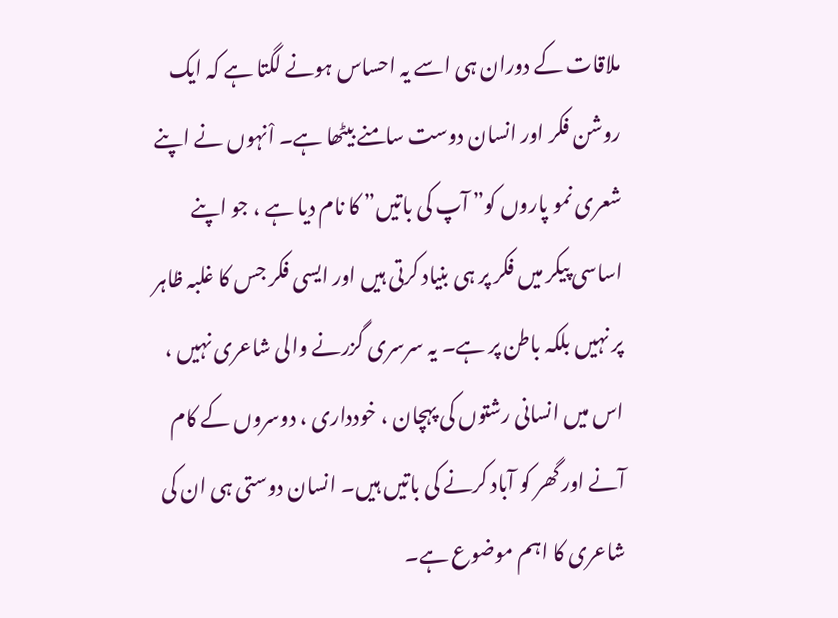ملاقات کے دوران ہی اسے یہ احساس ہونے لگتا ہے کہ ایک روشن فکر اور انسان دوست سامنے بیٹھا ہے۔ اْنہوں نے اپنے شعری نمو پاروں کو” آپ کی باتیں” کا نام دیا ہے ، جو اپنے اساسی پیکر میں فکر پر ہی بنیاد کرتی ہیں اور ایسی فکر جس کا غلبہ ظاہر پر نہیں بلکہ باطن پر ہے۔ یہ سرسری گزرنے والی شاعری نہیں ، اس میں انسانی رشتوں کی پہچان ، خودداری ، دوسروں کے کام آنے اور گھر کو آباد کرنے کی باتیں ہیں۔ انسان دوستی ہی ان کی شاعری کا اہم موضوع ہے۔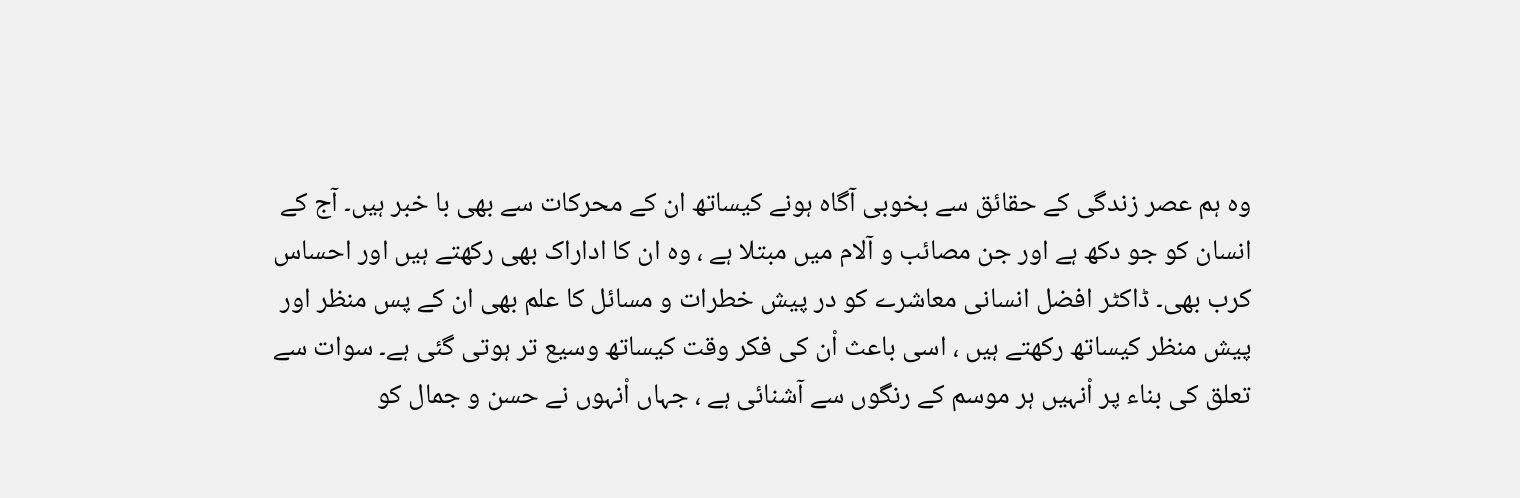وہ ہم عصر زندگی کے حقائق سے بخوبی آگاہ ہونے کیساتھ ان کے محرکات سے بھی با خبر ہیں۔ آج کے انسان کو جو دکھ ہے اور جن مصائب و آلام میں مبتلا ہے ، وہ ان کا اداراک بھی رکھتے ہیں اور احساس کرب بھی۔ ڈاکٹر افضل انسانی معاشرے کو در پیش خطرات و مسائل کا علم بھی ان کے پس منظر اور پیش منظر کیساتھ رکھتے ہیں ، اسی باعث اْن کی فکر وقت کیساتھ وسیع تر ہوتی گئی ہے۔ سوات سے تعلق کی بناء پر اْنہیں ہر موسم کے رنگوں سے آشنائی ہے ، جہاں اْنہوں نے حسن و جمال کو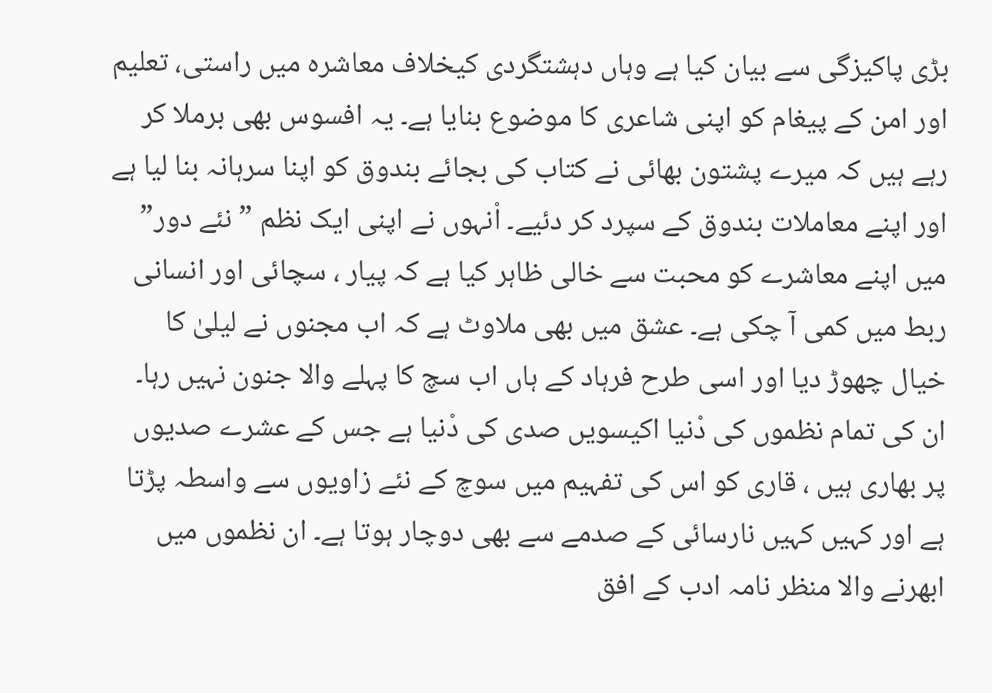بڑی پاکیزگی سے بیان کیا ہے وہاں دہشتگردی کیخلاف معاشرہ میں راستی، تعلیم اور امن کے پیغام کو اپنی شاعری کا موضوع بنایا ہے۔ یہ افسوس بھی برملا کر رہے ہیں کہ میرے پشتون بھائی نے کتاب کی بجائے بندوق کو اپنا سرہانہ بنا لیا ہے اور اپنے معاملات بندوق کے سپرد کر دئیے۔ اْنہوں نے اپنی ایک نظم ” نئے دور” میں اپنے معاشرے کو محبت سے خالی ظاہر کیا ہے کہ پیار ، سچائی اور انسانی ربط میں کمی آ چکی ہے۔ عشق میں بھی ملاوٹ ہے کہ اب مجنوں نے لیلیٰ کا خیال چھوڑ دیا اور اسی طرح فرہاد کے ہاں اب سچ کا پہلے والا جنون نہیں رہا۔ ان کی تمام نظموں کی دْنیا اکیسویں صدی کی دْنیا ہے جس کے عشرے صدیوں پر بھاری ہیں ، قاری کو اس کی تفہیم میں سوچ کے نئے زاویوں سے واسطہ پڑتا ہے اور کہیں کہیں نارسائی کے صدمے سے بھی دوچار ہوتا ہے۔ ان نظموں میں ابھرنے والا منظر نامہ ادب کے افق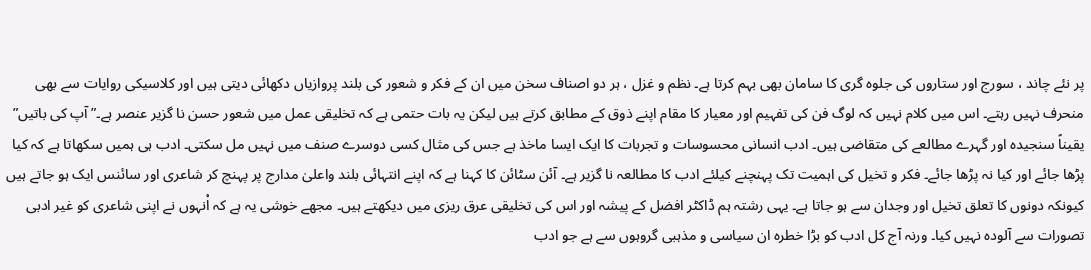پر نئے چاند ، سورج اور ستاروں کی جلوہ گری کا سامان بھی بہم کرتا ہے۔ نظم و غزل ، ہر دو اصناف سخن میں ان کے فکر و شعور کی بلند پروازیاں دکھائی دیتی ہیں اور کلاسیکی روایات سے بھی منحرف نہیں رہتے۔ اس میں کلام نہیں کہ لوگ فن کی تفہیم اور معیار کا مقام اپنے ذوق کے مطابق کرتے ہیں لیکن یہ بات حتمی ہے کہ تخلیقی عمل میں شعور حسن نا گزیر عنصر ہے۔” آپ کی باتیں” یقیناً سنجیدہ اور گہرے مطالعے کی متقاضی ہیں۔ ادب انسانی محسوسات و تجربات کا ایک ایسا ماخذ ہے جس کی مثال کسی دوسرے صنف میں نہیں مل سکتی۔ ادب ہی ہمیں سکھاتا ہے کہ کیا پڑھا جائے اور کیا نہ پڑھا جائے۔ فکر و تخیل کی اہمیت تک پہنچنے کیلئے ادب کا مطالعہ نا گزیر ہے۔ آئن سٹائن کا کہنا ہے کہ اپنے انتہائی بلند واعلیٰ مدارج پر پہنچ کر شاعری اور سائنس ایک ہو جاتے ہیں کیونکہ دونوں کا تعلق تخیل اور وجدان سے ہو جاتا ہے۔ یہی رشتہ ہم ڈاکٹر افضل کے پیشہ اور اس کی تخلیقی عرق ریزی میں دیکھتے ہیں۔ مجھے خوشی یہ ہے کہ اْنہوں نے اپنی شاعری کو غیر ادبی تصورات سے آلودہ نہیں کیا۔ ورنہ آج کل ادب کو بڑا خطرہ ان سیاسی و مذہبی گروہوں سے ہے جو ادب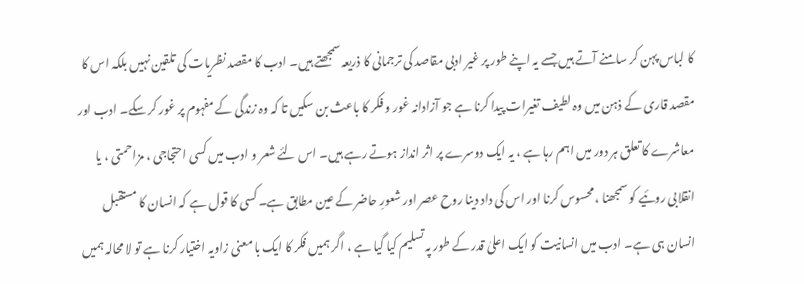کا لباس پہن کر سامنے آتے ہیں جسے یہ اپنے طور پر غیر ادبی مقاصد کی ترجمانی کا ذریعہ سمجھتے ہیں۔ ادب کا مقصد نظریات کی تلقین نہیں بلکہ اس کا مقصد قاری کے ذہن میں وہ لطیف تغیرات پیدا کرنا ہے جو آزادانہ غور و فکر کا باعث بن سکیں تا کہ وہ زندگی کے مفہوم پر غور کر سکے۔ ادب اور معاشرے کا تعلق ہر دور میں اہم رہا ہے ، یہ ایک دوسرے پر اثر انداز ہوتے رہے ہیں۔ اس لئے شعر و ادب میں کسی احتجاجی ، مزاحمتی ، یا انقلابی روئیے کو سمجھنا ، محسوس کرنا اور اس کی داد دینا روح عصر اور شعورِ حاضر کے عین مطابق ہے۔ کسی کا قول ہے کہ انسان کا مستقبل انسان ہی ہے۔ ادب میں انسانیت کو ایک اعلیٰ قدر کے طور پہ تسلیم کیا گیا ہے ، اگر ہمیں فکر کا ایک با معنی زاویہ اختیار کرنا ہے تو لا محالہ ہمیں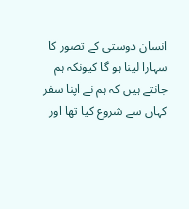انسان دوستی کے تصور کا سہارا لینا ہو گا کیونکہ ہم جانتے ہیں کہ ہم نے اپنا سفر کہاں سے شروع کیا تھا اور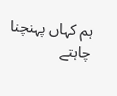ہم کہاں پہنچنا چاہتے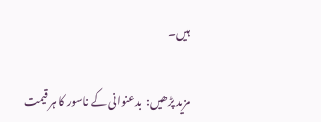ہیں۔

مزید پڑھیں:  بدعنوانی کے ناسور کا ہر قیمت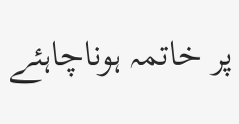پر خاتمہ ہوناچاہئے